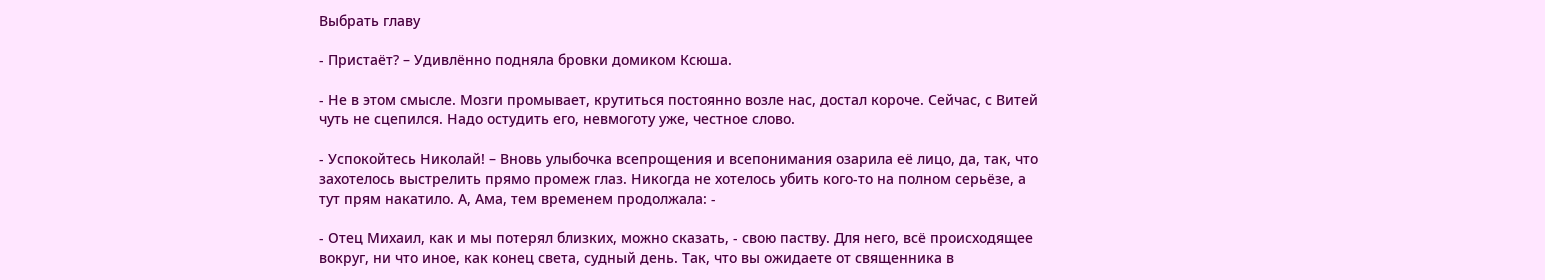Выбрать главу

- Пристаёт? – Удивлённо подняла бровки домиком Ксюша.

- Не в этом смысле. Мозги промывает, крутиться постоянно возле нас, достал короче. Сейчас, с Витей чуть не сцепился. Надо остудить его, невмоготу уже, честное слово.

- Успокойтесь Николай! – Вновь улыбочка всепрощения и всепонимания озарила её лицо, да, так, что захотелось выстрелить прямо промеж глаз. Никогда не хотелось убить кого-то на полном серьёзе, а тут прям накатило. А, Ама, тем временем продолжала: -

- Отец Михаил, как и мы потерял близких, можно сказать, - свою паству. Для него, всё происходящее вокруг, ни что иное, как конец света, судный день. Так, что вы ожидаете от священника в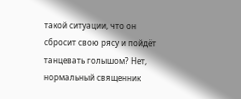такой ситуации, что он сбросит свою рясу и пойдёт танцевать голышом? Нет, нормальный священник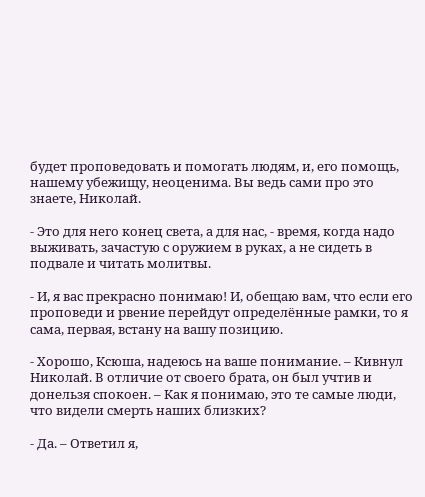будет проповедовать и помогать людям, и, его помощь, нашему убежищу, неоценима. Вы ведь сами про это знаете, Николай.

- Это для него конец света, а для нас, - время, когда надо выживать, зачастую с оружием в руках, а не сидеть в подвале и читать молитвы.

- И, я вас прекрасно понимаю! И, обещаю вам, что если его проповеди и рвение перейдут определённые рамки, то я сама, первая, встану на вашу позицию.

- Хорошо, Ксюша, надеюсь на ваше понимание. – Кивнул Николай. В отличие от своего брата, он был учтив и донельзя спокоен. – Как я понимаю, это те самые люди, что видели смерть наших близких?

- Да. – Ответил я,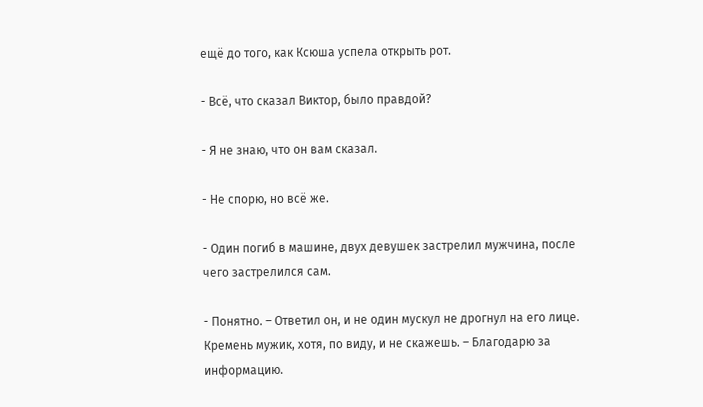ещё до того, как Ксюша успела открыть рот.

- Всё, что сказал Виктор, было правдой?

- Я не знаю, что он вам сказал.

- Не спорю, но всё же.

- Один погиб в машине, двух девушек застрелил мужчина, после чего застрелился сам.

- Понятно. – Ответил он, и не один мускул не дрогнул на его лице. Кремень мужик, хотя, по виду, и не скажешь. – Благодарю за информацию.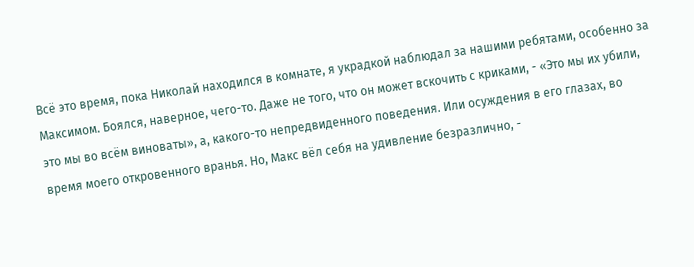Всё это время, пока Николай находился в комнате, я украдкой наблюдал за нашими ребятами, особенно за Максимом. Боялся, наверное, чего-то. Даже не того, что он может вскочить с криками, - «Это мы их убили, это мы во всём виноваты», а, какого-то непредвиденного поведения. Или осуждения в его глазах, во время моего откровенного вранья. Но, Макс вёл себя на удивление безразлично, -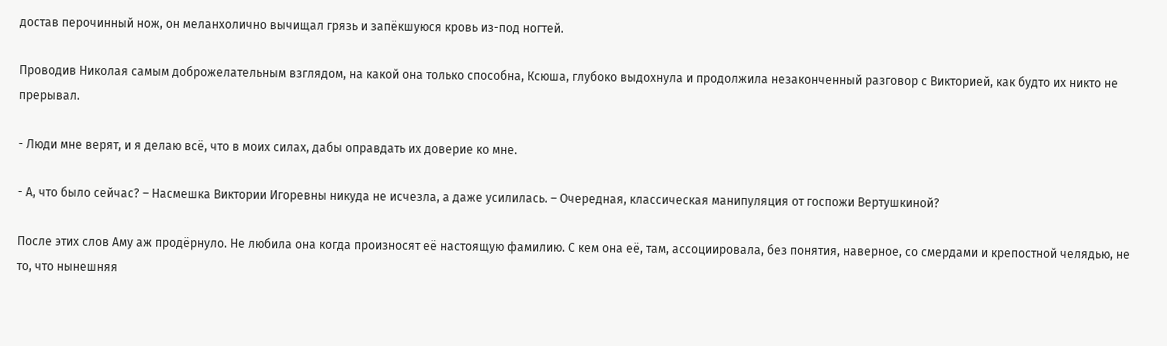достав перочинный нож, он меланхолично вычищал грязь и запёкшуюся кровь из-под ногтей.

Проводив Николая самым доброжелательным взглядом, на какой она только способна, Ксюша, глубоко выдохнула и продолжила незаконченный разговор с Викторией, как будто их никто не прерывал.

- Люди мне верят, и я делаю всё, что в моих силах, дабы оправдать их доверие ко мне.

- А, что было сейчас? – Насмешка Виктории Игоревны никуда не исчезла, а даже усилилась. – Очередная, классическая манипуляция от госпожи Вертушкиной?

После этих слов Аму аж продёрнуло. Не любила она когда произносят её настоящую фамилию. С кем она её, там, ассоциировала, без понятия, наверное, со смердами и крепостной челядью, не то, что нынешняя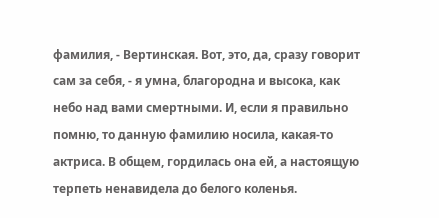фамилия, - Вертинская. Вот, это, да, сразу говорит сам за себя, - я умна, благородна и высока, как небо над вами смертными. И, если я правильно помню, то данную фамилию носила, какая-то актриса. В общем, гордилась она ей, а настоящую терпеть ненавидела до белого коленья.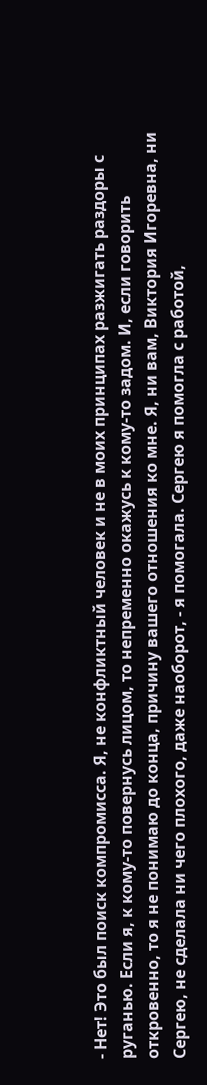- Нет! Это был поиск компромисса. Я, не конфликтный человек и не в моих принципах разжигать раздоры с руганью. Если я, к кому-то повернусь лицом, то непременно окажусь к кому-то задом. И, если говорить откровенно, то я не понимаю до конца, причину вашего отношения ко мне. Я, ни вам, Виктория Игоревна, ни Сергею, не сделала ни чего плохого, даже наоборот, - я помогала. Сергею я помогла с работой,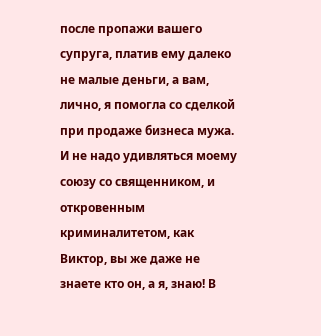после пропажи вашего супруга, платив ему далеко не малые деньги, а вам, лично, я помогла со сделкой при продаже бизнеса мужа. И не надо удивляться моему союзу со священником, и откровенным криминалитетом, как Виктор, вы же даже не знаете кто он, а я, знаю! В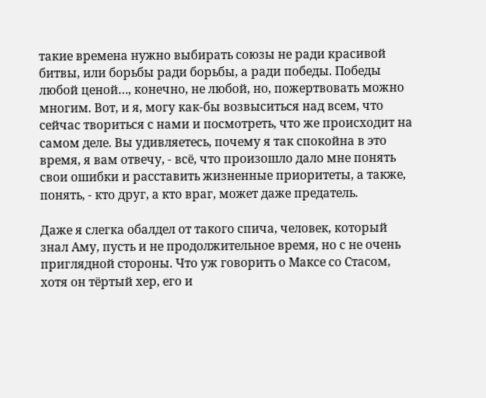такие времена нужно выбирать союзы не ради красивой битвы, или борьбы ради борьбы, а ради победы. Победы любой ценой…, конечно, не любой, но, пожертвовать можно многим. Вот, и я, могу как-бы возвыситься над всем, что сейчас твориться с нами и посмотреть, что же происходит на самом деле. Вы удивляетесь, почему я так спокойна в это время, я вам отвечу, - всё, что произошло дало мне понять свои ошибки и расставить жизненные приоритеты, а также, понять, - кто друг, а кто враг, может даже предатель.

Даже я слегка обалдел от такого спича, человек, который знал Аму, пусть и не продолжительное время, но с не очень приглядной стороны. Что уж говорить о Максе со Стасом, хотя он тёртый хер, его и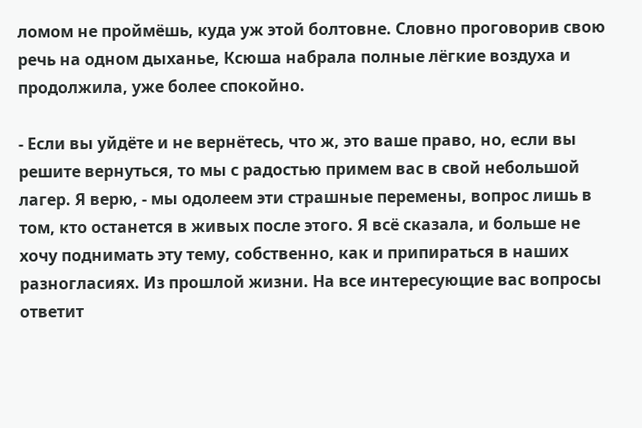ломом не проймёшь, куда уж этой болтовне. Словно проговорив свою речь на одном дыханье, Ксюша набрала полные лёгкие воздуха и продолжила, уже более спокойно.

- Если вы уйдёте и не вернётесь, что ж, это ваше право, но, если вы решите вернуться, то мы с радостью примем вас в свой небольшой лагер. Я верю, - мы одолеем эти страшные перемены, вопрос лишь в том, кто останется в живых после этого. Я всё сказала, и больше не хочу поднимать эту тему, собственно, как и припираться в наших разногласиях. Из прошлой жизни. На все интересующие вас вопросы ответит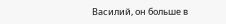Василий, он больше в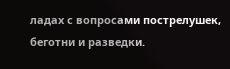ладах с вопросами пострелушек, беготни и разведки.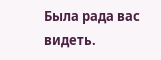Была рада вас видеть.